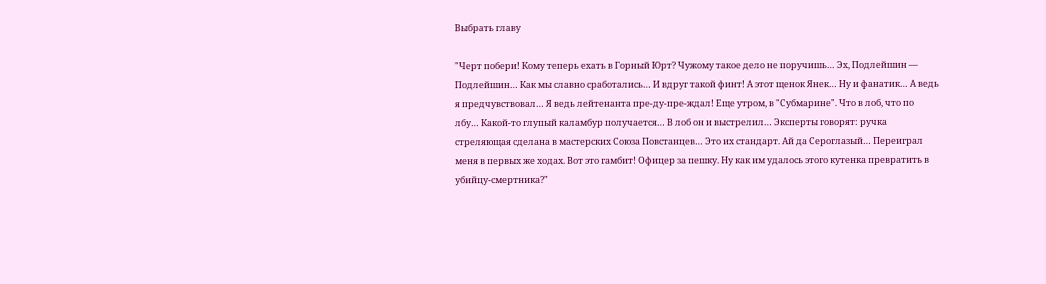Выбрать главу

"Черт побери! Кому теперь ехать в Горный Юрт? Чужому такое дело не поручишь… Эх, Подлейшин — Подлейшин… Как мы славно сработались… И вдруг такой финт! А этот щенок Янек… Ну и фанатик… А ведь я предчувствовал… Я ведь лейтенанта пре-ду-пре-ждал! Еще утром, в "Субмарине". Что в лоб, что по лбу… Какой-то глупый каламбур получается… В лоб он и выстрелил… Эксперты говорят: ручка стреляющая сделана в мастерских Союза Повстанцев… Это их стандарт. Ай да Сероглазый… Переиграл меня в первых же ходах. Вот это гамбит! Офицер за пешку. Ну как им удалось этого кутенка превратить в убийцу-смертника?"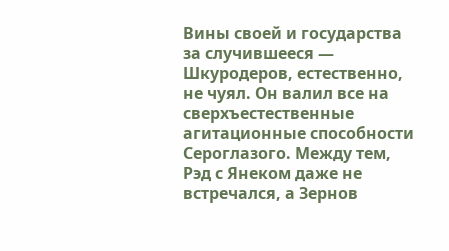Вины своей и государства за случившееся — Шкуродеров, естественно, не чуял. Он валил все на сверхъестественные агитационные способности Сероглазого. Между тем, Рэд с Янеком даже не встречался, а Зернов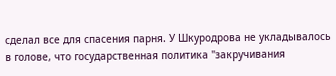сделал все для спасения парня. У Шкуродрова не укладывалось в голове, что государственная политика "закручивания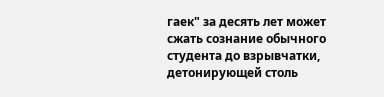гаек" за десять лет может сжать сознание обычного студента до взрывчатки, детонирующей столь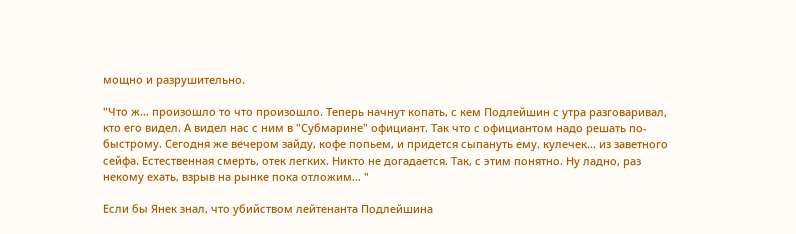мощно и разрушительно.

"Что ж… произошло то что произошло. Теперь начнут копать, с кем Подлейшин с утра разговаривал, кто его видел. А видел нас с ним в "Субмарине" официант. Так что с официантом надо решать по-быстрому. Сегодня же вечером зайду, кофе попьем, и придется сыпануть ему. кулечек… из заветного сейфа. Естественная смерть, отек легких. Никто не догадается. Так, с этим понятно. Ну ладно, раз некому ехать, взрыв на рынке пока отложим… "

Если бы Янек знал, что убийством лейтенанта Подлейшина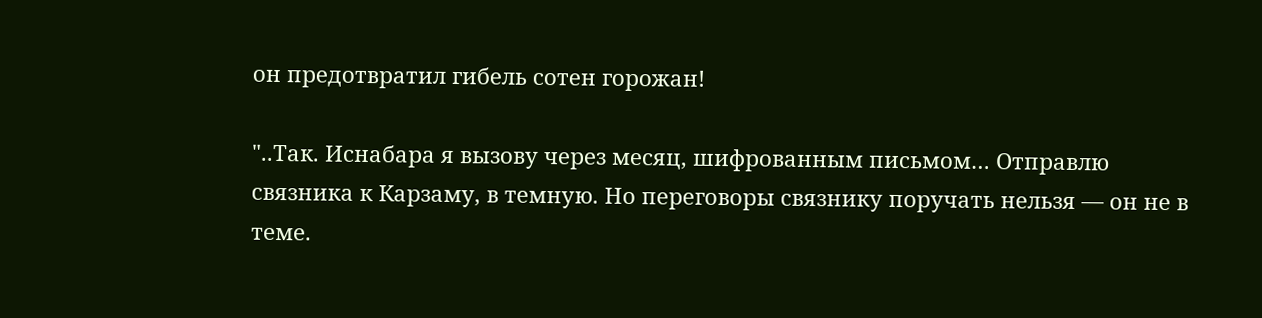он предотвратил гибель сотен горожан!

"..Так. Иснабара я вызову через месяц, шифрованным письмом… Отправлю связника к Карзаму, в темную. Но переговоры связнику поручать нельзя — он не в теме.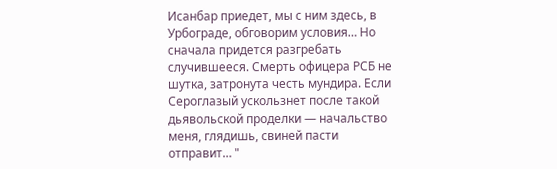Исанбар приедет, мы с ним здесь, в Урбограде, обговорим условия… Но сначала придется разгребать случившееся. Смерть офицера РСБ не шутка, затронута честь мундира. Если Сероглазый ускользнет после такой дьявольской проделки — начальство меня, глядишь, свиней пасти отправит… "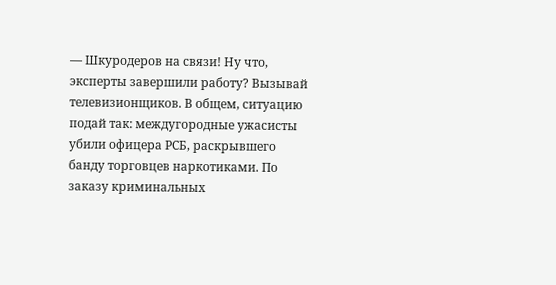— Шкуродеров на связи! Ну что, эксперты завершили работу? Вызывай телевизионщиков. В общем, ситуацию подай так: междугородные ужасисты убили офицера РСБ, раскрывшего банду торговцев наркотиками. По заказу криминальных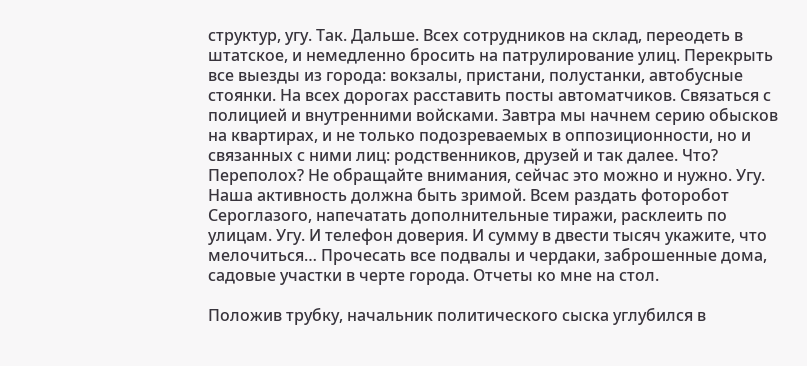структур, угу. Так. Дальше. Всех сотрудников на склад, переодеть в штатское, и немедленно бросить на патрулирование улиц. Перекрыть все выезды из города: вокзалы, пристани, полустанки, автобусные стоянки. На всех дорогах расставить посты автоматчиков. Связаться с полицией и внутренними войсками. Завтра мы начнем серию обысков на квартирах, и не только подозреваемых в оппозиционности, но и связанных с ними лиц: родственников, друзей и так далее. Что? Переполох? Не обращайте внимания, сейчас это можно и нужно. Угу. Наша активность должна быть зримой. Всем раздать фоторобот Сероглазого, напечатать дополнительные тиражи, расклеить по улицам. Угу. И телефон доверия. И сумму в двести тысяч укажите, что мелочиться… Прочесать все подвалы и чердаки, заброшенные дома, садовые участки в черте города. Отчеты ко мне на стол.

Положив трубку, начальник политического сыска углубился в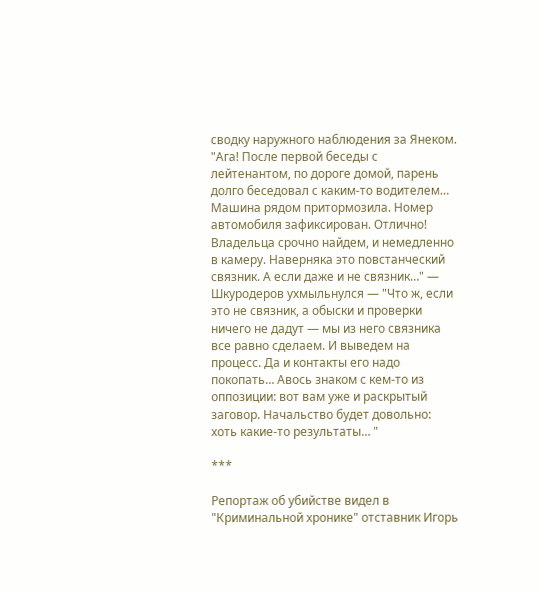сводку наружного наблюдения за Янеком. "Ага! После первой беседы с лейтенантом, по дороге домой, парень долго беседовал с каким-то водителем… Машина рядом притормозила. Номер автомобиля зафиксирован. Отлично! Владельца срочно найдем, и немедленно в камеру. Наверняка это повстанческий связник. А если даже и не связник…" — Шкуродеров ухмыльнулся — "Что ж, если это не связник, а обыски и проверки ничего не дадут — мы из него связника все равно сделаем. И выведем на процесс. Да и контакты его надо покопать… Авось знаком с кем-то из оппозиции: вот вам уже и раскрытый заговор. Начальство будет довольно: хоть какие-то результаты… "

***

Репортаж об убийстве видел в "Криминальной хронике" отставник Игорь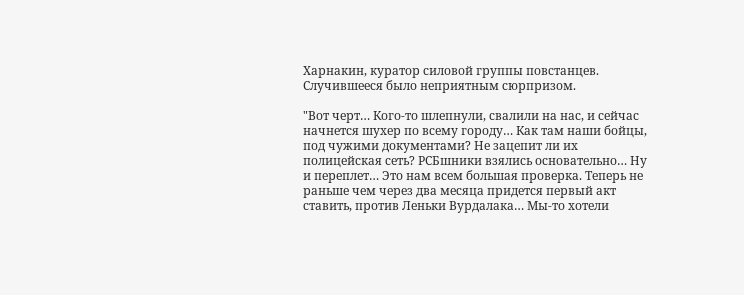Харнакин, куратор силовой группы повстанцев. Случившееся было неприятным сюрпризом.

"Вот черт… Кого-то шлепнули, свалили на нас, и сейчас начнется шухер по всему городу… Как там наши бойцы, под чужими документами? Не зацепит ли их полицейская сеть? РСБшники взялись основательно… Ну и переплет… Это нам всем большая проверка. Теперь не раньше чем через два месяца придется первый акт ставить, против Леньки Вурдалака… Мы-то хотели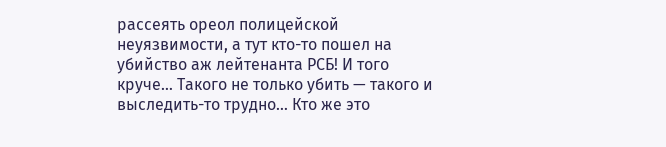рассеять ореол полицейской неуязвимости, а тут кто-то пошел на убийство аж лейтенанта РСБ! И того круче… Такого не только убить — такого и выследить-то трудно… Кто же это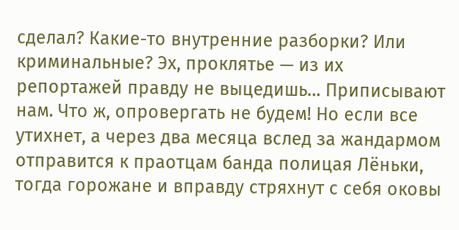сделал? Какие-то внутренние разборки? Или криминальные? Эх, проклятье — из их репортажей правду не выцедишь… Приписывают нам. Что ж, опровергать не будем! Но если все утихнет, а через два месяца вслед за жандармом отправится к праотцам банда полицая Лёньки, тогда горожане и вправду стряхнут с себя оковы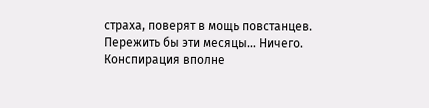страха, поверят в мощь повстанцев. Пережить бы эти месяцы… Ничего. Конспирация вполне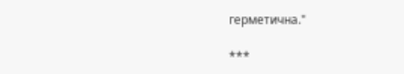герметична."

***